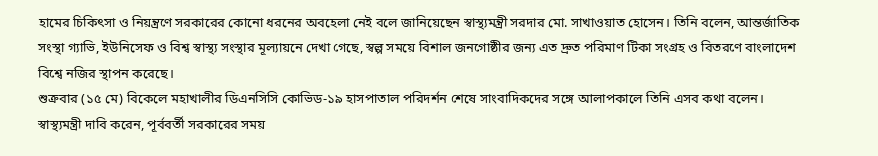হামের চিকিৎসা ও নিয়ন্ত্রণে সরকারের কোনো ধরনের অবহেলা নেই বলে জানিয়েছেন স্বাস্থ্যমন্ত্রী সরদার মো. সাখাওয়াত হোসেন। তিনি বলেন, আন্তর্জাতিক সংস্থা গ্যাভি, ইউনিসেফ ও বিশ্ব স্বাস্থ্য সংস্থার মূল্যায়নে দেখা গেছে, স্বল্প সময়ে বিশাল জনগোষ্ঠীর জন্য এত দ্রুত পরিমাণ টিকা সংগ্রহ ও বিতরণে বাংলাদেশ বিশ্বে নজির স্থাপন করেছে।
শুক্রবার (১৫ মে) বিকেলে মহাখালীর ডিএনসিসি কোভিড-১৯ হাসপাতাল পরিদর্শন শেষে সাংবাদিকদের সঙ্গে আলাপকালে তিনি এসব কথা বলেন।
স্বাস্থ্যমন্ত্রী দাবি করেন, পূর্ববর্তী সরকারের সময়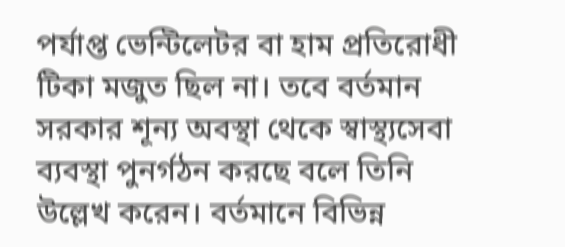পর্যাপ্ত ভেন্টিলেটর বা হাম প্রতিরোধী টিকা মজুত ছিল না। তবে বর্তমান সরকার শূন্য অবস্থা থেকে স্বাস্থ্যসেবা ব্যবস্থা পুনর্গঠন করছে বলে তিনি উল্লেখ করেন। বর্তমানে বিভিন্ন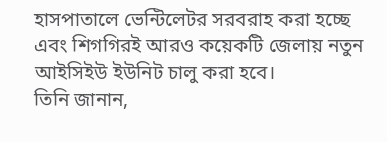হাসপাতালে ভেন্টিলেটর সরবরাহ করা হচ্ছে এবং শিগগিরই আরও কয়েকটি জেলায় নতুন আইসিইউ ইউনিট চালু করা হবে।
তিনি জানান,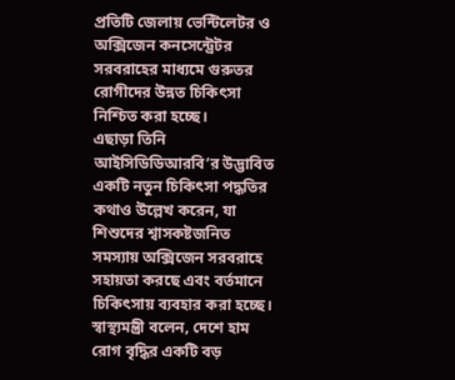প্রতিটি জেলায় ভেন্টিলেটর ও অক্সিজেন কনসেন্ট্রেটর সরবরাহের মাধ্যমে গুরুতর রোগীদের উন্নত চিকিৎসা নিশ্চিত করা হচ্ছে।
এছাড়া তিনি আইসিডিডিআরবি’র উদ্ভাবিত একটি নতুন চিকিৎসা পদ্ধতির কথাও উল্লেখ করেন, যা শিশুদের শ্বাসকষ্টজনিত সমস্যায় অক্সিজেন সরবরাহে সহায়তা করছে এবং বর্তমানে চিকিৎসায় ব্যবহার করা হচ্ছে।
স্বাস্থ্যমন্ত্রী বলেন, দেশে হাম রোগ বৃদ্ধির একটি বড়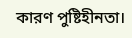কারণ পুষ্টিহীনতা।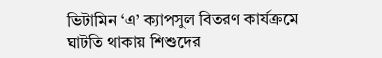ভিটামিন ‘এ’ ক্যাপসুল বিতরণ কার্যক্রমে ঘাটতি থাকায় শিশুদের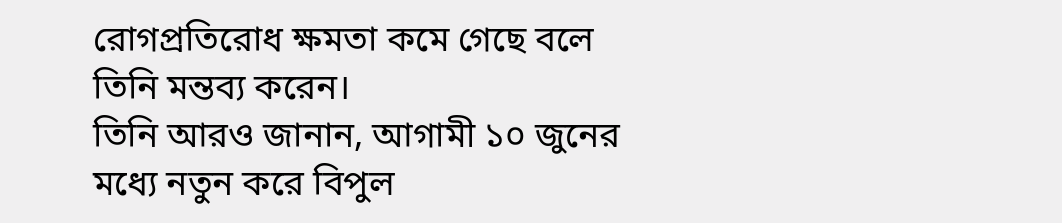রোগপ্রতিরোধ ক্ষমতা কমে গেছে বলে তিনি মন্তব্য করেন।
তিনি আরও জানান, আগামী ১০ জুনের মধ্যে নতুন করে বিপুল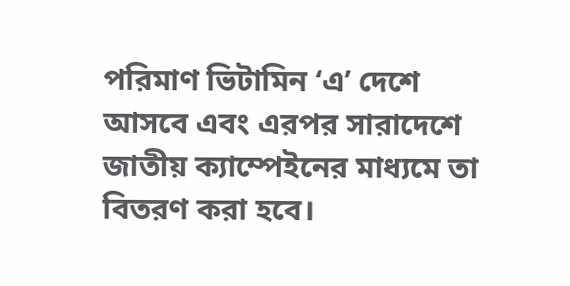পরিমাণ ভিটামিন ‘এ’ দেশে আসবে এবং এরপর সারাদেশে জাতীয় ক্যাম্পেইনের মাধ্যমে তা বিতরণ করা হবে।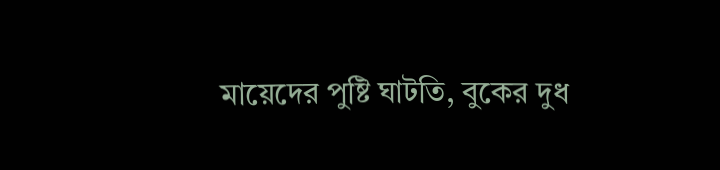মায়েদের পুষ্টি ঘাটতি, বুকের দুধ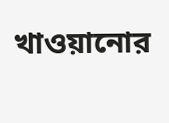খাওয়ানোর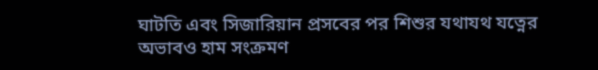ঘাটতি এবং সিজারিয়ান প্রসবের পর শিশুর যথাযথ যত্নের অভাবও হাম সংক্রমণ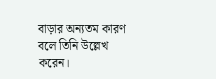বাড়ার অন্যতম কারণ বলে তিনি উল্লেখ করেন।